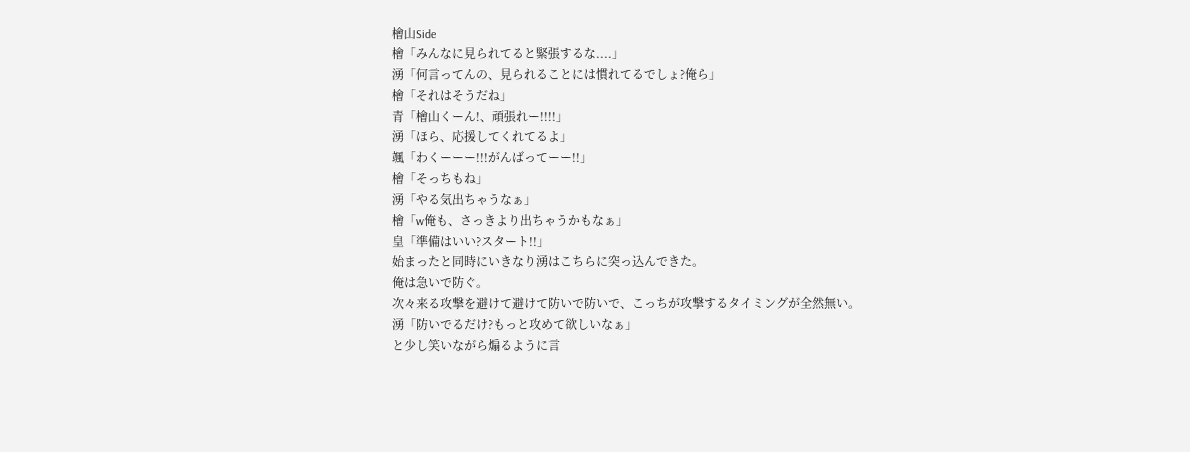檜山Side
檜「みんなに見られてると緊張するな....」
湧「何言ってんの、見られることには慣れてるでしょ?俺ら」
檜「それはそうだね」
青「檜山くーん!、頑張れー!!!!」
湧「ほら、応援してくれてるよ」
颯「わくーーー!!!がんばってーー!!」
檜「そっちもね」
湧「やる気出ちゃうなぁ」
檜「w俺も、さっきより出ちゃうかもなぁ」
皇「準備はいい?スタート!!」
始まったと同時にいきなり湧はこちらに突っ込んできた。
俺は急いで防ぐ。
次々来る攻撃を避けて避けて防いで防いで、こっちが攻撃するタイミングが全然無い。
湧「防いでるだけ?もっと攻めて欲しいなぁ」
と少し笑いながら煽るように言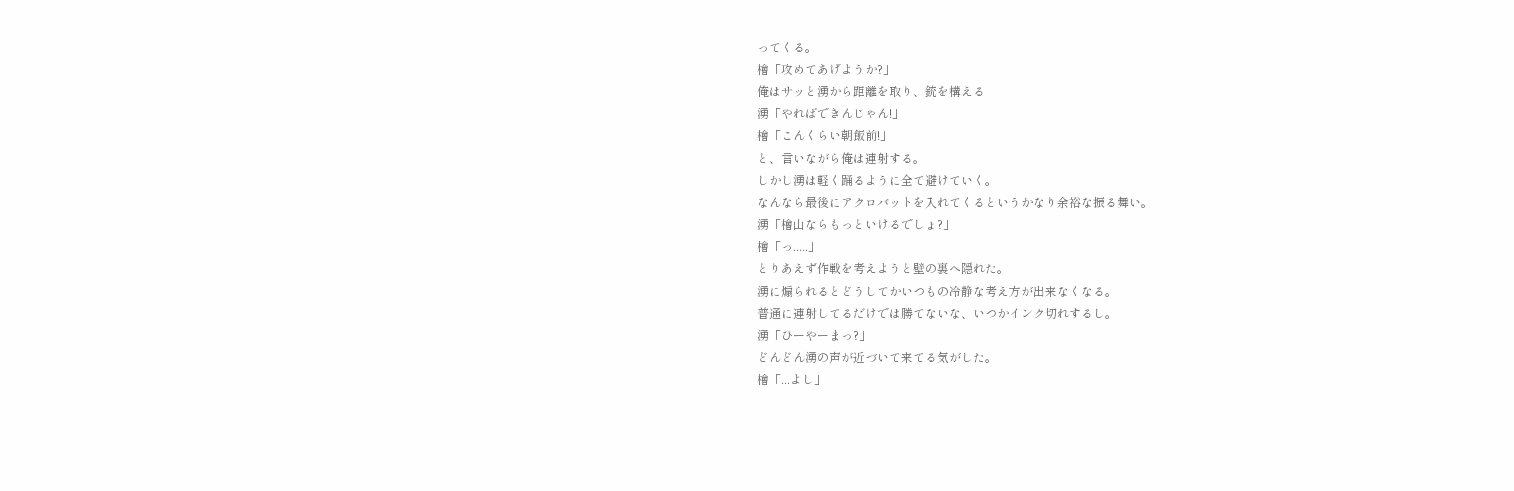ってくる。
檜「攻めてあげようか?」
俺はサッと湧から距離を取り、銃を構える
湧「やればできんじゃん!」
檜「こんくらい朝飯前!」
と、言いながら俺は連射する。
しかし湧は軽く踊るように全て避けていく。
なんなら最後にアクロバットを入れてくるというかなり余裕な振る舞い。
湧「檜山ならもっといけるでしょ?」
檜「っ.....」
とりあえず作戦を考えようと壁の裏へ隠れた。
湧に煽られるとどうしてかいつもの冷静な考え方が出来なくなる。
普通に連射してるだけでは勝てないな、いつかインク切れするし。
湧「ひーやーまっ?」
どんどん湧の声が近づいて来てる気がした。
檜「...よし」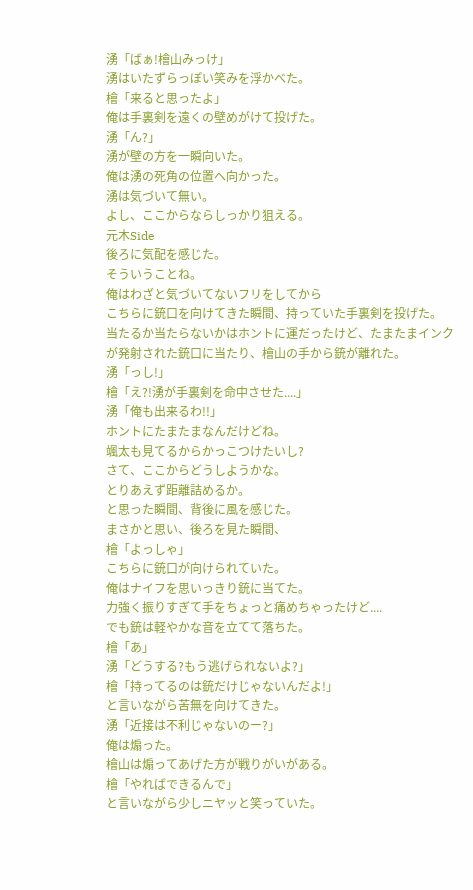湧「ばぁ!檜山みっけ」
湧はいたずらっぽい笑みを浮かべた。
檜「来ると思ったよ」
俺は手裏剣を遠くの壁めがけて投げた。
湧「ん?」
湧が壁の方を一瞬向いた。
俺は湧の死角の位置へ向かった。
湧は気づいて無い。
よし、ここからならしっかり狙える。
元木Side
後ろに気配を感じた。
そういうことね。
俺はわざと気づいてないフリをしてから
こちらに銃口を向けてきた瞬間、持っていた手裏剣を投げた。
当たるか当たらないかはホントに運だったけど、たまたまインクが発射された銃口に当たり、檜山の手から銃が離れた。
湧「っし!」
檜「え?!湧が手裏剣を命中させた....」
湧「俺も出来るわ!!」
ホントにたまたまなんだけどね。
颯太も見てるからかっこつけたいし?
さて、ここからどうしようかな。
とりあえず距離詰めるか。
と思った瞬間、背後に風を感じた。
まさかと思い、後ろを見た瞬間、
檜「よっしゃ」
こちらに銃口が向けられていた。
俺はナイフを思いっきり銃に当てた。
力強く振りすぎて手をちょっと痛めちゃったけど....
でも銃は軽やかな音を立てて落ちた。
檜「あ」
湧「どうする?もう逃げられないよ?」
檜「持ってるのは銃だけじゃないんだよ!」
と言いながら苦無を向けてきた。
湧「近接は不利じゃないのー?」
俺は煽った。
檜山は煽ってあげた方が戦りがいがある。
檜「やればできるんで」
と言いながら少しニヤッと笑っていた。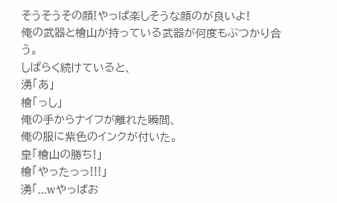そうそうその顔!やっぱ楽しそうな顔のが良いよ!
俺の武器と檜山が持っている武器が何度もぶつかり合う。
しばらく続けていると、
湧「あ」
檜「っし」
俺の手からナイフが離れた瞬間、
俺の服に紫色のインクが付いた。
皇「檜山の勝ち!」
檜「やったっっ!!!」
湧「...wやっぱお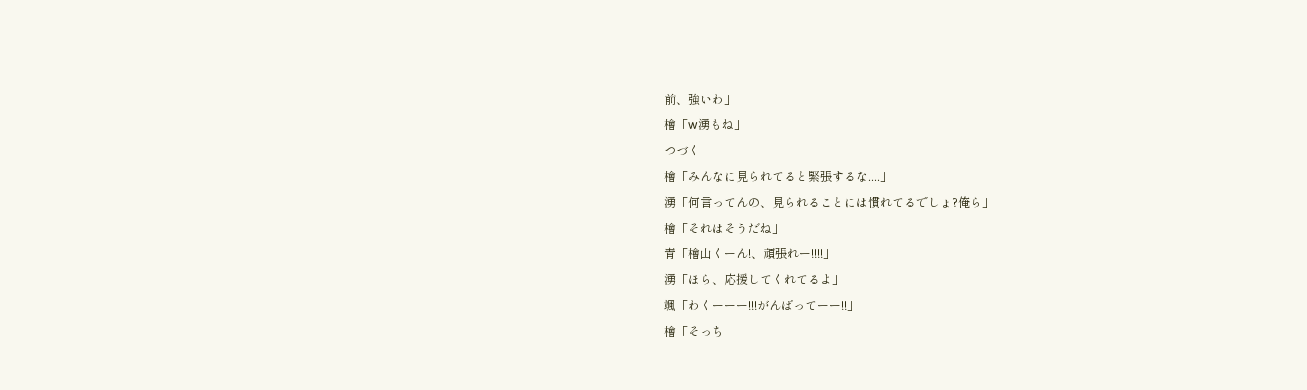前、強いわ」
檜「w湧もね」
つづく
檜「みんなに見られてると緊張するな....」
湧「何言ってんの、見られることには慣れてるでしょ?俺ら」
檜「それはそうだね」
青「檜山くーん!、頑張れー!!!!」
湧「ほら、応援してくれてるよ」
颯「わくーーー!!!がんばってーー!!」
檜「そっち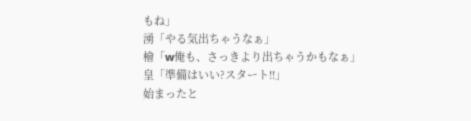もね」
湧「やる気出ちゃうなぁ」
檜「w俺も、さっきより出ちゃうかもなぁ」
皇「準備はいい?スタート!!」
始まったと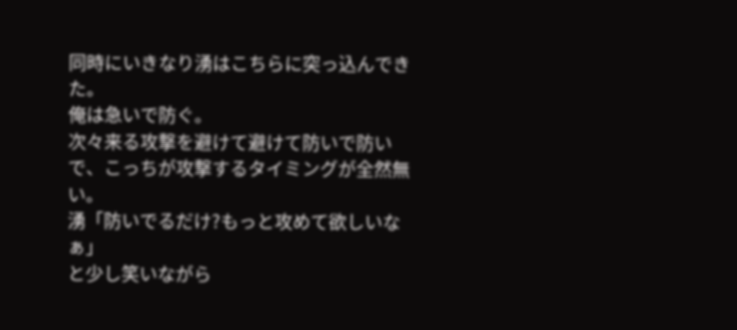同時にいきなり湧はこちらに突っ込んできた。
俺は急いで防ぐ。
次々来る攻撃を避けて避けて防いで防いで、こっちが攻撃するタイミングが全然無い。
湧「防いでるだけ?もっと攻めて欲しいなぁ」
と少し笑いながら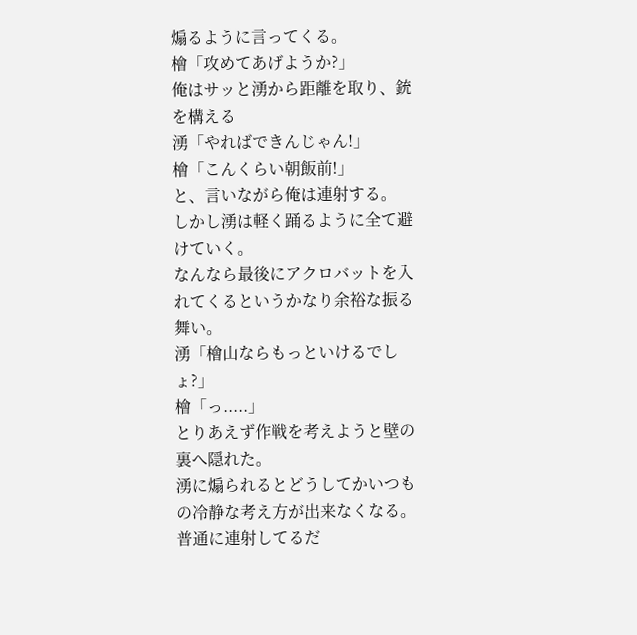煽るように言ってくる。
檜「攻めてあげようか?」
俺はサッと湧から距離を取り、銃を構える
湧「やればできんじゃん!」
檜「こんくらい朝飯前!」
と、言いながら俺は連射する。
しかし湧は軽く踊るように全て避けていく。
なんなら最後にアクロバットを入れてくるというかなり余裕な振る舞い。
湧「檜山ならもっといけるでしょ?」
檜「っ.....」
とりあえず作戦を考えようと壁の裏へ隠れた。
湧に煽られるとどうしてかいつもの冷静な考え方が出来なくなる。
普通に連射してるだ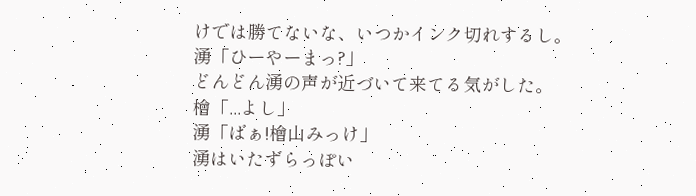けでは勝てないな、いつかインク切れするし。
湧「ひーやーまっ?」
どんどん湧の声が近づいて来てる気がした。
檜「...よし」
湧「ばぁ!檜山みっけ」
湧はいたずらっぽい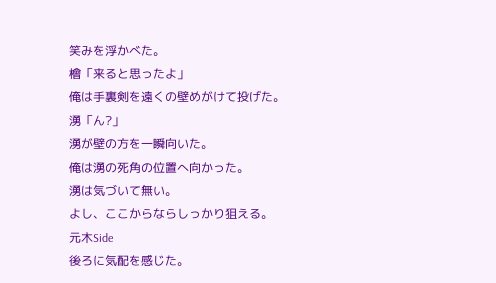笑みを浮かべた。
檜「来ると思ったよ」
俺は手裏剣を遠くの壁めがけて投げた。
湧「ん?」
湧が壁の方を一瞬向いた。
俺は湧の死角の位置へ向かった。
湧は気づいて無い。
よし、ここからならしっかり狙える。
元木Side
後ろに気配を感じた。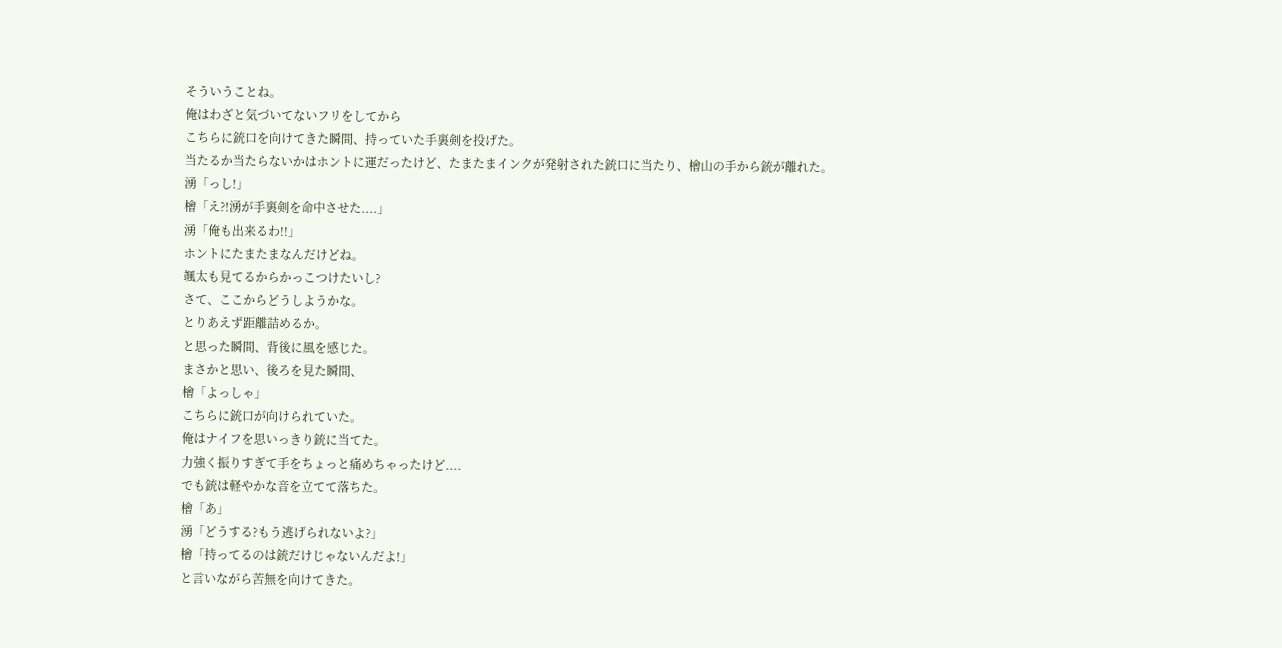そういうことね。
俺はわざと気づいてないフリをしてから
こちらに銃口を向けてきた瞬間、持っていた手裏剣を投げた。
当たるか当たらないかはホントに運だったけど、たまたまインクが発射された銃口に当たり、檜山の手から銃が離れた。
湧「っし!」
檜「え?!湧が手裏剣を命中させた....」
湧「俺も出来るわ!!」
ホントにたまたまなんだけどね。
颯太も見てるからかっこつけたいし?
さて、ここからどうしようかな。
とりあえず距離詰めるか。
と思った瞬間、背後に風を感じた。
まさかと思い、後ろを見た瞬間、
檜「よっしゃ」
こちらに銃口が向けられていた。
俺はナイフを思いっきり銃に当てた。
力強く振りすぎて手をちょっと痛めちゃったけど....
でも銃は軽やかな音を立てて落ちた。
檜「あ」
湧「どうする?もう逃げられないよ?」
檜「持ってるのは銃だけじゃないんだよ!」
と言いながら苦無を向けてきた。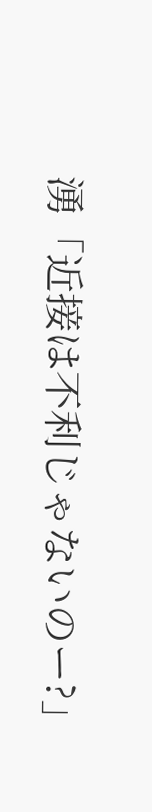湧「近接は不利じゃないのー?」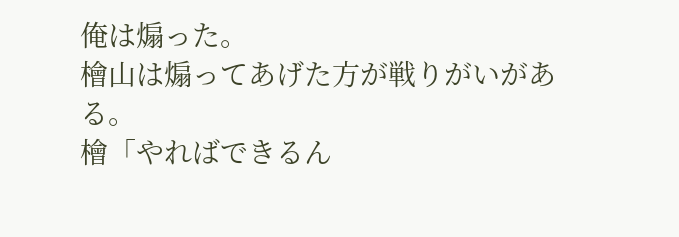俺は煽った。
檜山は煽ってあげた方が戦りがいがある。
檜「やればできるん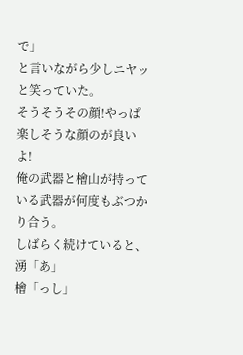で」
と言いながら少しニヤッと笑っていた。
そうそうその顔!やっぱ楽しそうな顔のが良いよ!
俺の武器と檜山が持っている武器が何度もぶつかり合う。
しばらく続けていると、
湧「あ」
檜「っし」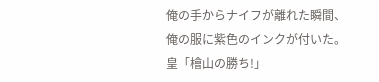俺の手からナイフが離れた瞬間、
俺の服に紫色のインクが付いた。
皇「檜山の勝ち!」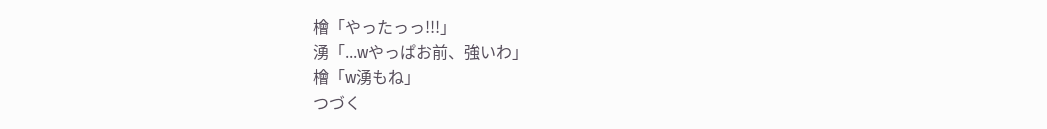檜「やったっっ!!!」
湧「...wやっぱお前、強いわ」
檜「w湧もね」
つづく